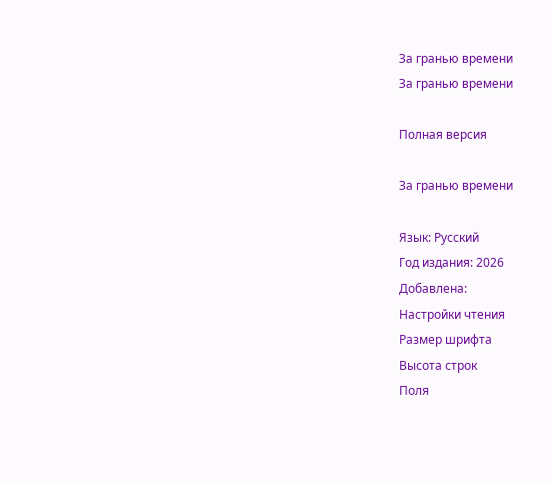За гранью времени
За гранью времени

Полная версия

За гранью времени

Язык: Русский
Год издания: 2026
Добавлена:
Настройки чтения
Размер шрифта
Высота строк
Поля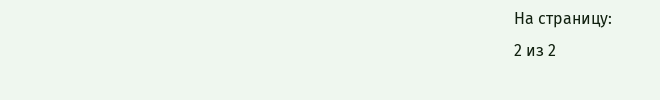На страницу:
2 из 2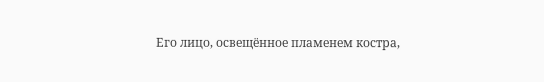Его лицо, освещённое пламенем костра,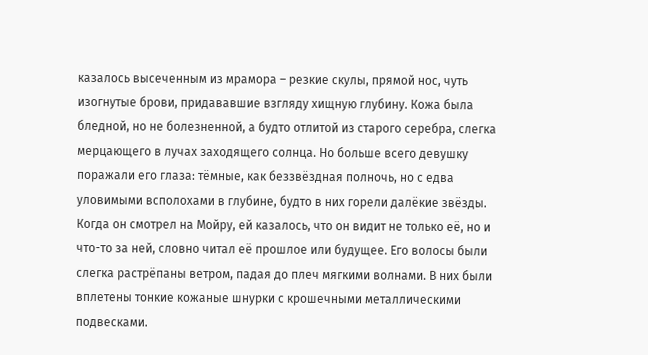казалось высеченным из мрамора – резкие скулы, прямой нос, чуть изогнутые брови, придававшие взгляду хищную глубину. Кожа была бледной, но не болезненной, а будто отлитой из старого серебра, слегка мерцающего в лучах заходящего солнца. Но больше всего девушку поражали его глаза: тёмные, как беззвёздная полночь, но с едва уловимыми всполохами в глубине, будто в них горели далёкие звёзды. Когда он смотрел на Мойру, ей казалось, что он видит не только её, но и что-то за ней, словно читал её прошлое или будущее. Его волосы были слегка растрёпаны ветром, падая до плеч мягкими волнами. В них были вплетены тонкие кожаные шнурки с крошечными металлическими подвесками.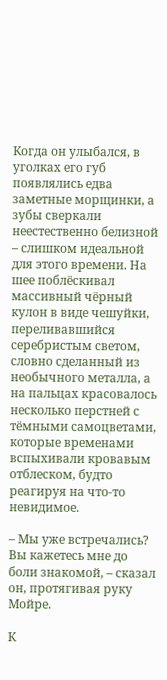Когда он улыбался, в уголках его губ появлялись едва заметные морщинки, а зубы сверкали неестественно белизной – слишком идеальной для этого времени. На шее поблёскивал массивный чёрный кулон в виде чешуйки, переливавшийся серебристым светом, словно сделанный из необычного металла, а на пальцах красовалось несколько перстней с тёмными самоцветами, которые временами вспыхивали кровавым отблеском, будто реагируя на что-то невидимое.

– Мы уже встречались? Вы кажетесь мне до боли знакомой, – сказал он, протягивая руку Мойре.

К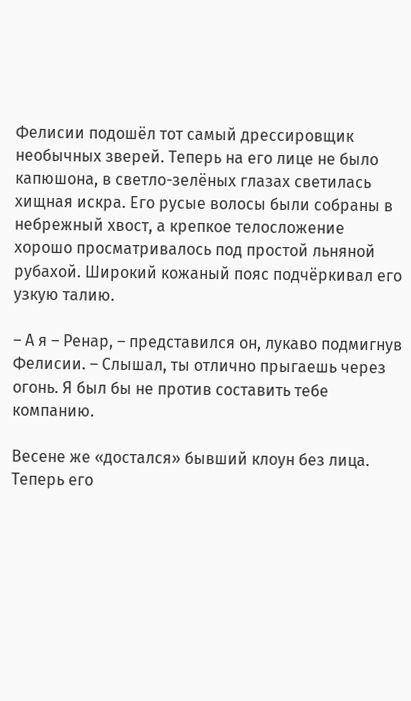Фелисии подошёл тот самый дрессировщик необычных зверей. Теперь на его лице не было капюшона, в светло-зелёных глазах светилась хищная искра. Его русые волосы были собраны в небрежный хвост, а крепкое телосложение хорошо просматривалось под простой льняной рубахой. Широкий кожаный пояс подчёркивал его узкую талию.

– А я – Ренар, – представился он, лукаво подмигнув Фелисии. – Слышал, ты отлично прыгаешь через огонь. Я был бы не против составить тебе компанию.

Весене же «достался» бывший клоун без лица. Теперь его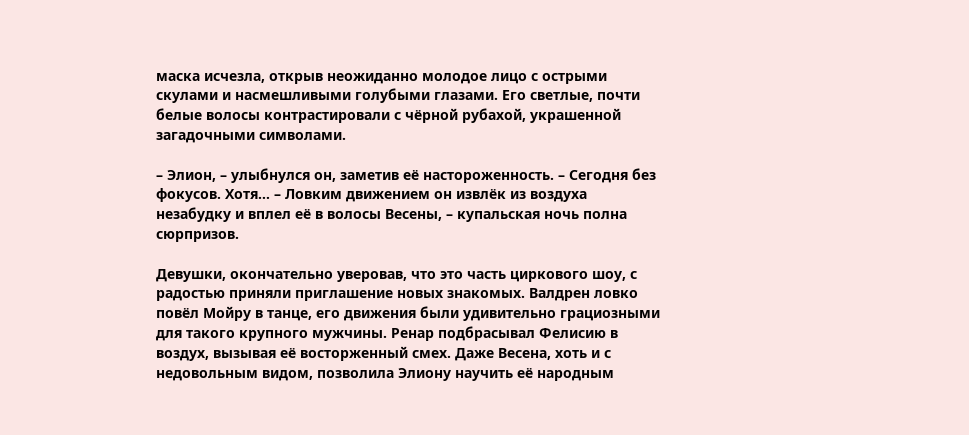маска исчезла, открыв неожиданно молодое лицо с острыми скулами и насмешливыми голубыми глазами. Его светлые, почти белые волосы контрастировали с чёрной рубахой, украшенной загадочными символами.

– Элион, – улыбнулся он, заметив её настороженность. – Сегодня без фокусов. Хотя… – Ловким движением он извлёк из воздуха незабудку и вплел её в волосы Весены, – купальская ночь полна сюрпризов.

Девушки, окончательно уверовав, что это часть циркового шоу, с радостью приняли приглашение новых знакомых. Валдрен ловко повёл Мойру в танце, его движения были удивительно грациозными для такого крупного мужчины. Ренар подбрасывал Фелисию в воздух, вызывая её восторженный смех. Даже Весена, хоть и с недовольным видом, позволила Элиону научить её народным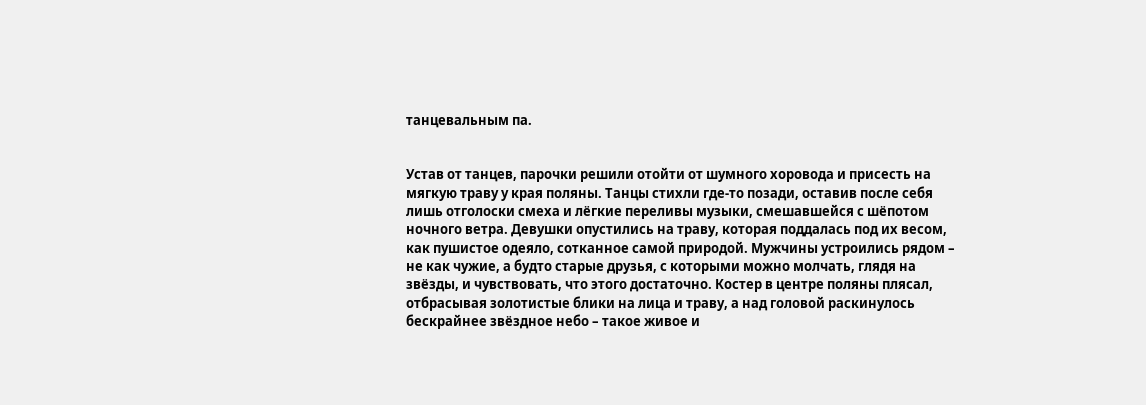танцевальным па.


Устав от танцев, парочки решили отойти от шумного хоровода и присесть на мягкую траву у края поляны. Танцы стихли где-то позади, оставив после себя лишь отголоски смеха и лёгкие переливы музыки, смешавшейся с шёпотом ночного ветра. Девушки опустились на траву, которая поддалась под их весом, как пушистое одеяло, сотканное самой природой. Мужчины устроились рядом – не как чужие, а будто старые друзья, с которыми можно молчать, глядя на звёзды, и чувствовать, что этого достаточно. Костер в центре поляны плясал, отбрасывая золотистые блики на лица и траву, а над головой раскинулось бескрайнее звёздное небо – такое живое и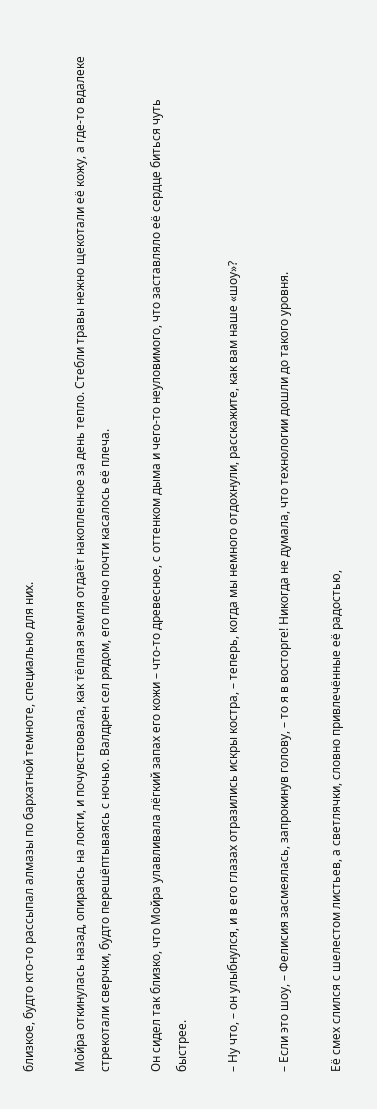близкое, будто кто-то рассыпал алмазы по бархатной темноте, специально для них.

Мойра откинулась назад, опираясь на локти, и почувствовала, как тёплая земля отдаёт накопленное за день тепло. Стебли травы нежно щекотали её кожу, а где-то вдалеке стрекотали сверчки, будто перешёптываясь с ночью. Валдрен сел рядом, его плечо почти касалось её плеча.

Он сидел так близко, что Мойра улавливала лёгкий запах его кожи – что-то древесное, с оттенком дыма и чего-то неуловимого, что заставляло её сердце биться чуть быстрее.

– Ну что, – он улыбнулся, и в его глазах отразились искры костра, – теперь, когда мы немного отдохнули, расскажите, как вам наше «шоу»?

– Если это шоу, – Фелисия засмеялась, запрокинув голову, – то я в восторге! Никогда не думала, что технологии дошли до такого уровня.

Её смех слился с шелестом листьев, а светлячки, словно привлечённые её радостью,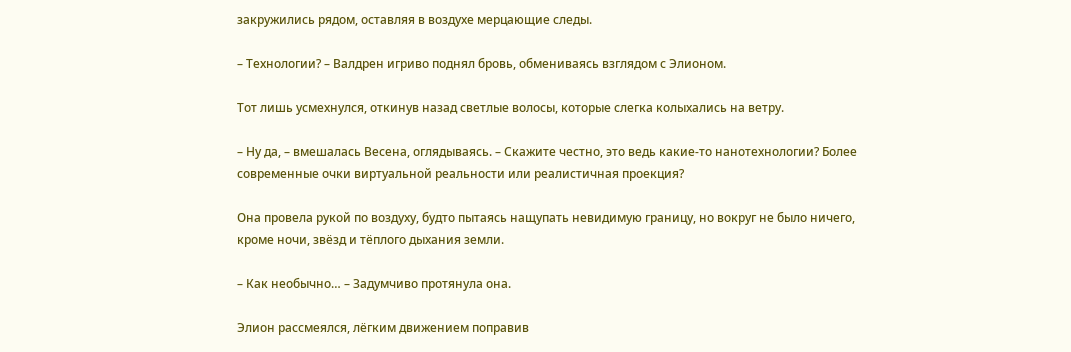закружились рядом, оставляя в воздухе мерцающие следы.

– Технологии? – Валдрен игриво поднял бровь, обмениваясь взглядом с Элионом.

Тот лишь усмехнулся, откинув назад светлые волосы, которые слегка колыхались на ветру.

– Ну да, – вмешалась Весена, оглядываясь. – Скажите честно, это ведь какие-то нанотехнологии? Более современные очки виртуальной реальности или реалистичная проекция?

Она провела рукой по воздуху, будто пытаясь нащупать невидимую границу, но вокруг не было ничего, кроме ночи, звёзд и тёплого дыхания земли.

– Как необычно… – Задумчиво протянула она.

Элион рассмеялся, лёгким движением поправив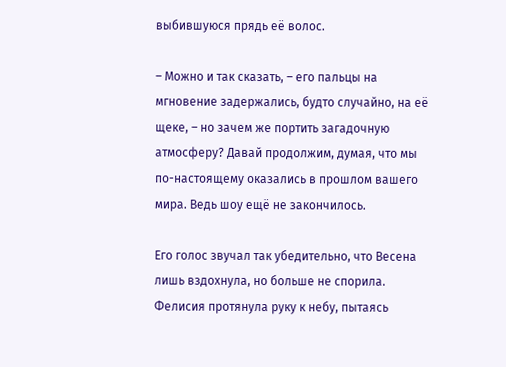выбившуюся прядь её волос.

– Можно и так сказать, – его пальцы на мгновение задержались, будто случайно, на её щеке, – но зачем же портить загадочную атмосферу? Давай продолжим, думая, что мы по-настоящему оказались в прошлом вашего мира. Ведь шоу ещё не закончилось.

Его голос звучал так убедительно, что Весена лишь вздохнула, но больше не спорила. Фелисия протянула руку к небу, пытаясь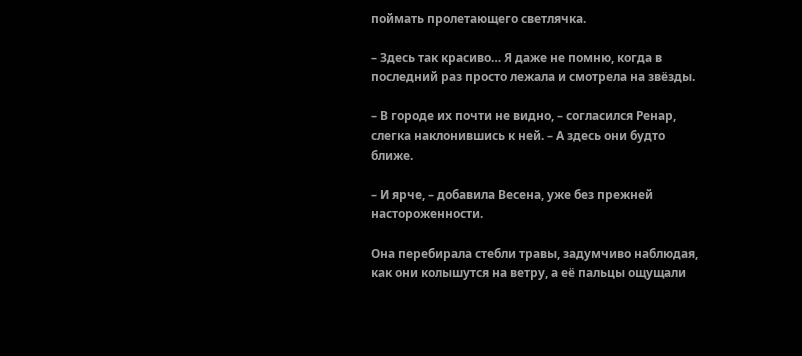поймать пролетающего светлячка.

– Здесь так красиво… Я даже не помню, когда в последний раз просто лежала и смотрела на звёзды.

– В городе их почти не видно, – согласился Ренар, слегка наклонившись к ней. – А здесь они будто ближе.

– И ярче, – добавила Весена, уже без прежней настороженности.

Она перебирала стебли травы, задумчиво наблюдая, как они колышутся на ветру, а её пальцы ощущали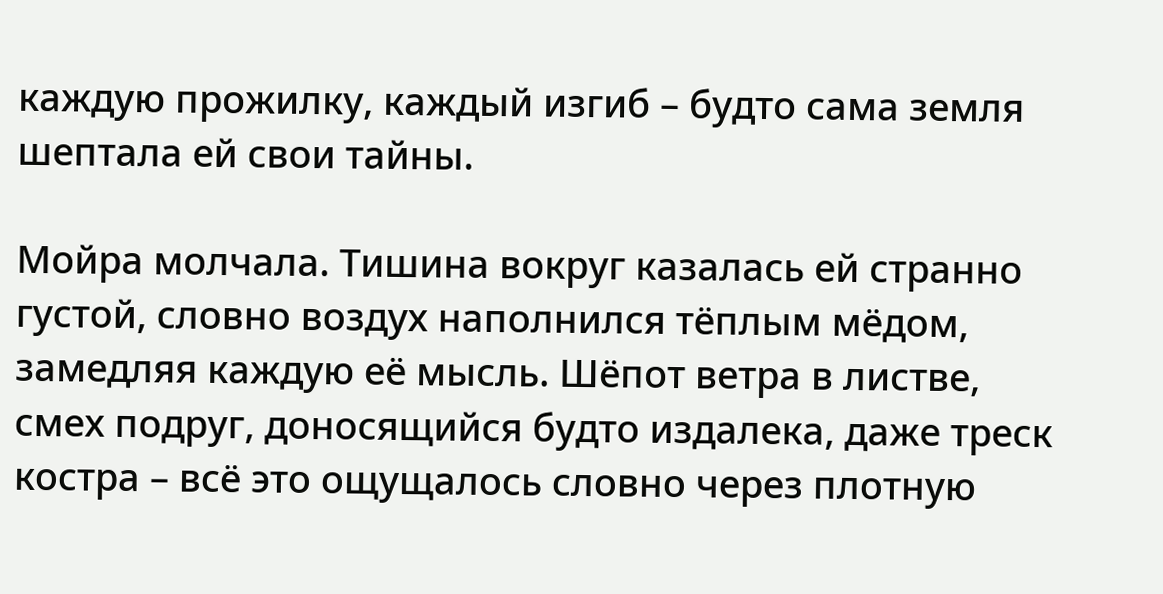каждую прожилку, каждый изгиб – будто сама земля шептала ей свои тайны.

Мойра молчала. Тишина вокруг казалась ей странно густой, словно воздух наполнился тёплым мёдом, замедляя каждую её мысль. Шёпот ветра в листве, смех подруг, доносящийся будто издалека, даже треск костра – всё это ощущалось словно через плотную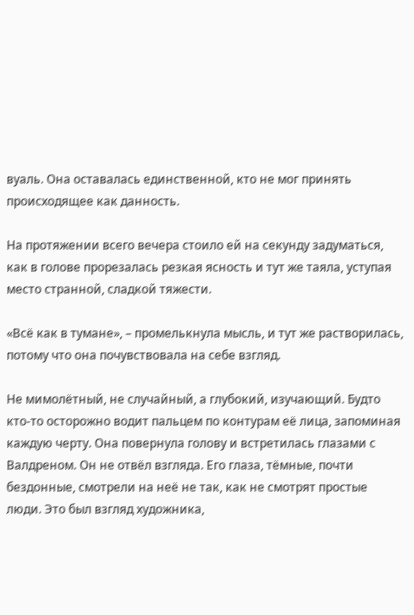вуаль. Она оставалась единственной, кто не мог принять происходящее как данность.

На протяжении всего вечера стоило ей на секунду задуматься, как в голове прорезалась резкая ясность и тут же таяла, уступая место странной, сладкой тяжести.

«Всё как в тумане», – промелькнула мысль, и тут же растворилась, потому что она почувствовала на себе взгляд.

Не мимолётный, не случайный, а глубокий, изучающий. Будто кто-то осторожно водит пальцем по контурам её лица, запоминая каждую черту. Она повернула голову и встретилась глазами с Валдреном. Он не отвёл взгляда. Его глаза, тёмные, почти бездонные, смотрели на неё не так, как не смотрят простые люди. Это был взгляд художника,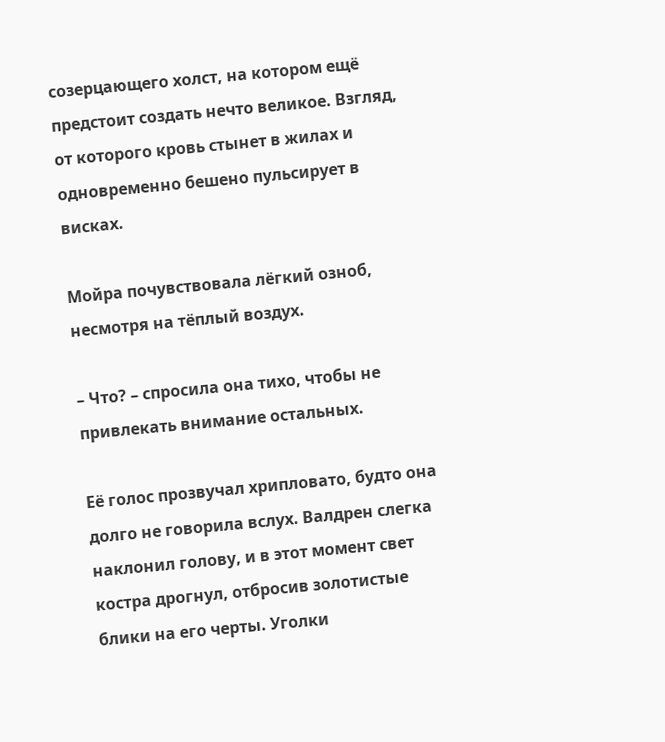созерцающего холст, на котором ещё предстоит создать нечто великое. Взгляд, от которого кровь стынет в жилах и одновременно бешено пульсирует в висках.

Мойра почувствовала лёгкий озноб, несмотря на тёплый воздух.

– Что? – спросила она тихо, чтобы не привлекать внимание остальных.

Её голос прозвучал хрипловато, будто она долго не говорила вслух. Валдрен слегка наклонил голову, и в этот момент свет костра дрогнул, отбросив золотистые блики на его черты. Уголки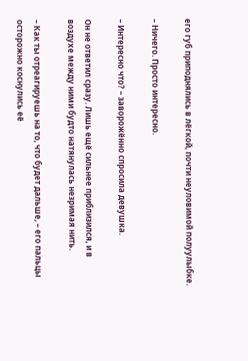его губ приподнялись в лёгкой, почти неуловимой полуулыбке.

– Ничего. Просто интересно.

– Интересно что? – заворожённо спросила девушка.

Он не ответил сразу. Лишь ещё сильнее приблизился, и в воздухе между ними будто натянулась незримая нить.

– Как ты отреагируешь на то, что будет дальше, – его пальцы осторожно коснулись её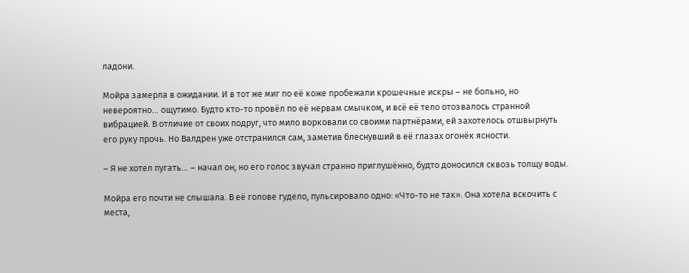ладони.

Мойра замерла в ожидании. И в тот же миг по её коже пробежали крошечные искры – не больно, но невероятно… ощутимо. Будто кто-то провёл по её нервам смычком, и всё её тело отозвалось странной вибрацией. В отличие от своих подруг, что мило ворковали со своими партнёрами, ей захотелось отшвырнуть его руку прочь. Но Валдрен уже отстранился сам, заметив блеснувший в её глазах огонёк ясности.

– Я не хотел пугать… – начал он, но его голос звучал странно приглушённо, будто доносился сквозь толщу воды.

Мойра его почти не слышала. В её голове гудело, пульсировало одно: «Что-то не так». Она хотела вскочить с места,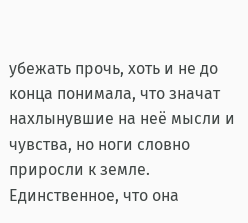убежать прочь, хоть и не до конца понимала, что значат нахлынувшие на неё мысли и чувства, но ноги словно приросли к земле. Единственное, что она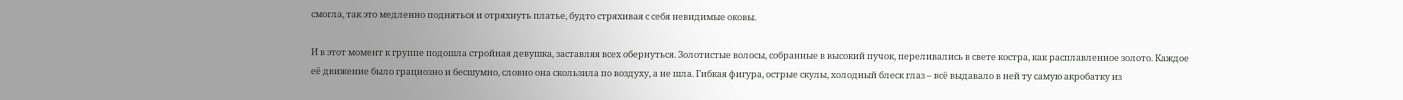смогла, так это медленно подняться и отряхнуть платье, будто стряхивая с себя невидимые оковы.

И в этот момент к группе подошла стройная девушка, заставляя всех обернуться. Золотистые волосы, собранные в высокий пучок, переливались в свете костра, как расплавленное золото. Каждое её движение было грациозно и бесшумно, словно она скользила по воздуху, а не шла. Гибкая фигура, острые скулы, холодный блеск глаз – всё выдавало в ней ту самую акробатку из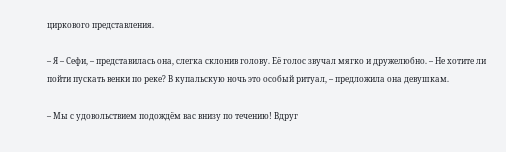циркового представления.

– Я – Сефи, – представилась она, слегка склонив голову. Её голос звучал мягко и дружелюбно. – Не хотите ли пойти пускать венки по реке? В купальскую ночь это особый ритуал, – предложила она девушкам.

– Мы с удовольствием подождём вас внизу по течению! Вдруг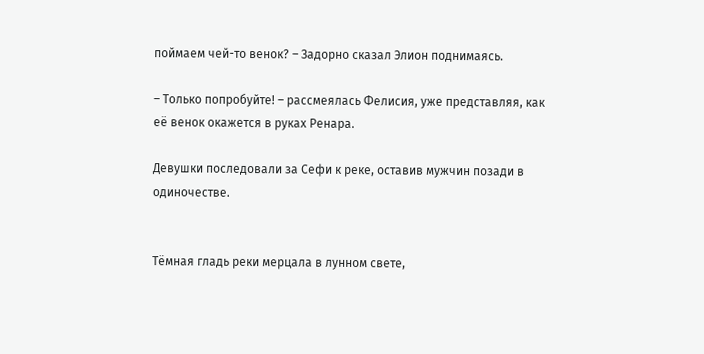поймаем чей-то венок? – Задорно сказал Элион поднимаясь.

– Только попробуйте! – рассмеялась Фелисия, уже представляя, как её венок окажется в руках Ренара.

Девушки последовали за Сефи к реке, оставив мужчин позади в одиночестве.


Тёмная гладь реки мерцала в лунном свете,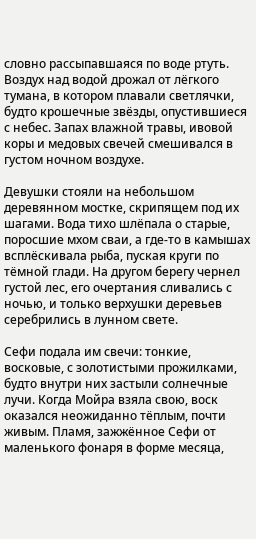словно рассыпавшаяся по воде ртуть. Воздух над водой дрожал от лёгкого тумана, в котором плавали светлячки, будто крошечные звёзды, опустившиеся с небес. Запах влажной травы, ивовой коры и медовых свечей смешивался в густом ночном воздухе.

Девушки стояли на небольшом деревянном мостке, скрипящем под их шагами. Вода тихо шлёпала о старые, поросшие мхом сваи, а где-то в камышах всплёскивала рыба, пуская круги по тёмной глади. На другом берегу чернел густой лес, его очертания сливались с ночью, и только верхушки деревьев серебрились в лунном свете.

Сефи подала им свечи: тонкие, восковые, с золотистыми прожилками, будто внутри них застыли солнечные лучи. Когда Мойра взяла свою, воск оказался неожиданно тёплым, почти живым. Пламя, зажжённое Сефи от маленького фонаря в форме месяца,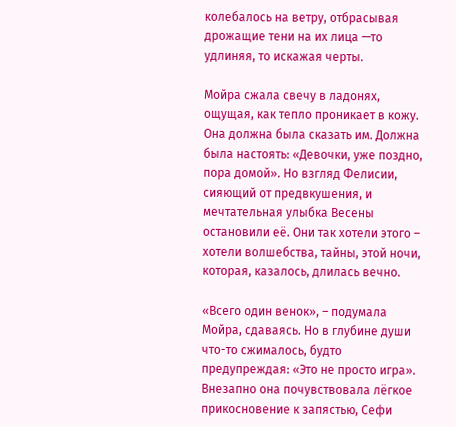колебалось на ветру, отбрасывая дрожащие тени на их лица —то удлиняя, то искажая черты.

Мойра сжала свечу в ладонях, ощущая, как тепло проникает в кожу. Она должна была сказать им. Должна была настоять: «Девочки, уже поздно, пора домой». Но взгляд Фелисии, сияющий от предвкушения, и мечтательная улыбка Весены остановили её. Они так хотели этого – хотели волшебства, тайны, этой ночи, которая, казалось, длилась вечно.

«Всего один венок», – подумала Мойра, сдаваясь. Но в глубине души что-то сжималось, будто предупреждая: «Это не просто игра». Внезапно она почувствовала лёгкое прикосновение к запястью, Сефи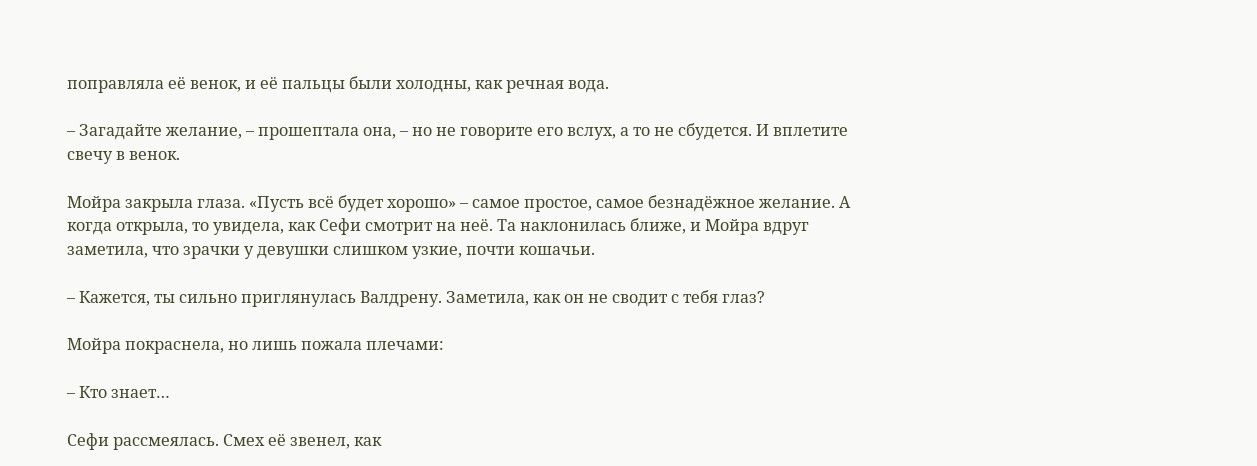поправляла её венок, и её пальцы были холодны, как речная вода.

– Загадайте желание, – прошептала она, – но не говорите его вслух, а то не сбудется. И вплетите свечу в венок.

Мойра закрыла глаза. «Пусть всё будет хорошо» – самое простое, самое безнадёжное желание. А когда открыла, то увидела, как Сефи смотрит на неё. Та наклонилась ближе, и Мойра вдруг заметила, что зрачки у девушки слишком узкие, почти кошачьи.

– Кажется, ты сильно приглянулась Валдрену. Заметила, как он не сводит с тебя глаз?

Мойра покраснела, но лишь пожала плечами:

– Кто знает…

Сефи рассмеялась. Смех её звенел, как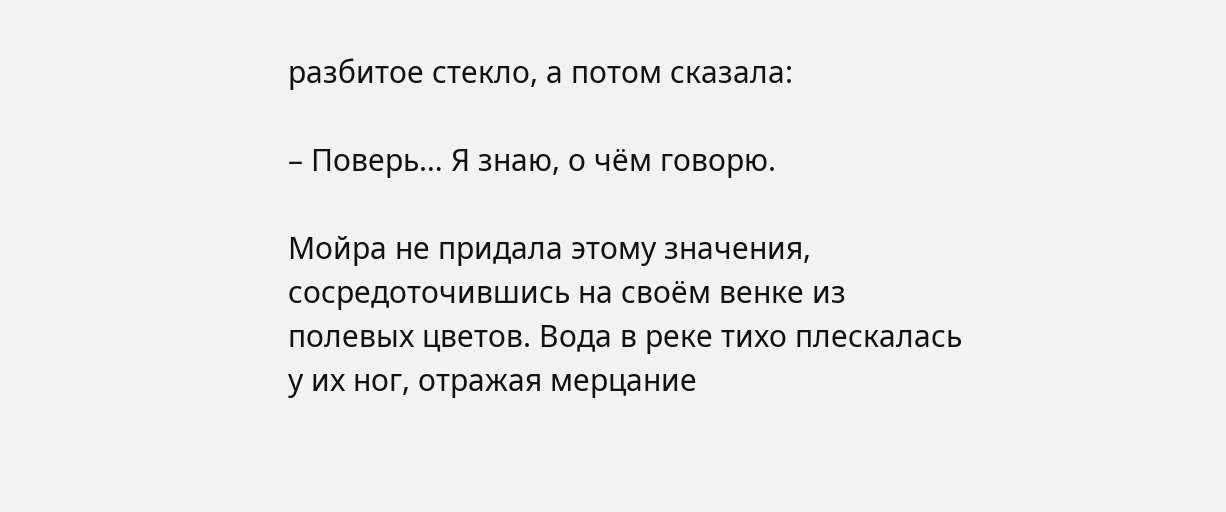разбитое стекло, а потом сказала:

– Поверь… Я знаю, о чём говорю.

Мойра не придала этому значения, сосредоточившись на своём венке из полевых цветов. Вода в реке тихо плескалась у их ног, отражая мерцание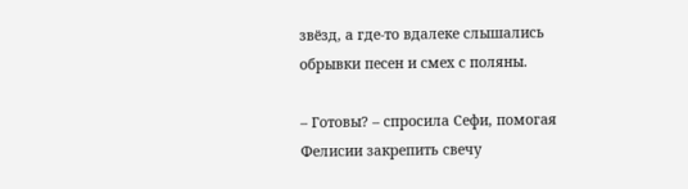звёзд, а где-то вдалеке слышались обрывки песен и смех с поляны.

– Готовы? – спросила Сефи, помогая Фелисии закрепить свечу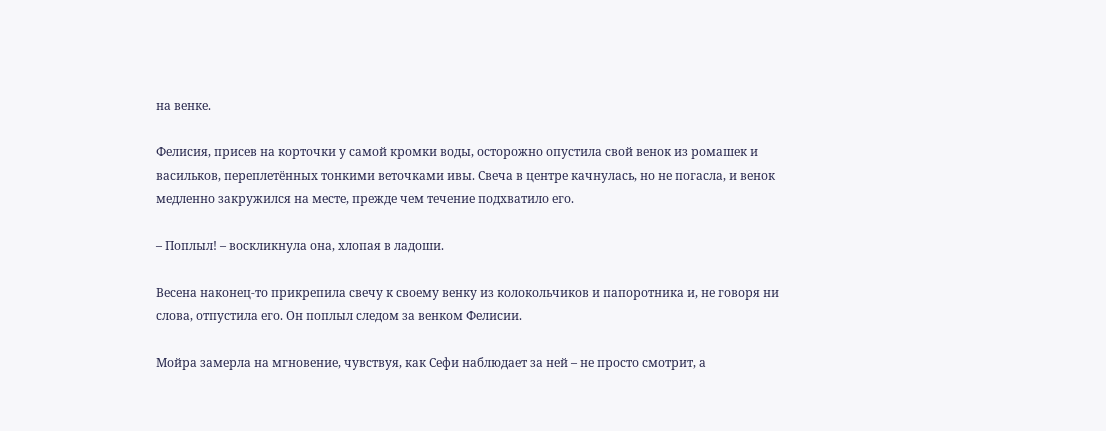на венке.

Фелисия, присев на корточки у самой кромки воды, осторожно опустила свой венок из ромашек и васильков, переплетённых тонкими веточками ивы. Свеча в центре качнулась, но не погасла, и венок медленно закружился на месте, прежде чем течение подхватило его.

– Поплыл! – воскликнула она, хлопая в ладоши.

Весена наконец-то прикрепила свечу к своему венку из колокольчиков и папоротника и, не говоря ни слова, отпустила его. Он поплыл следом за венком Фелисии.

Мойра замерла на мгновение, чувствуя, как Сефи наблюдает за ней – не просто смотрит, а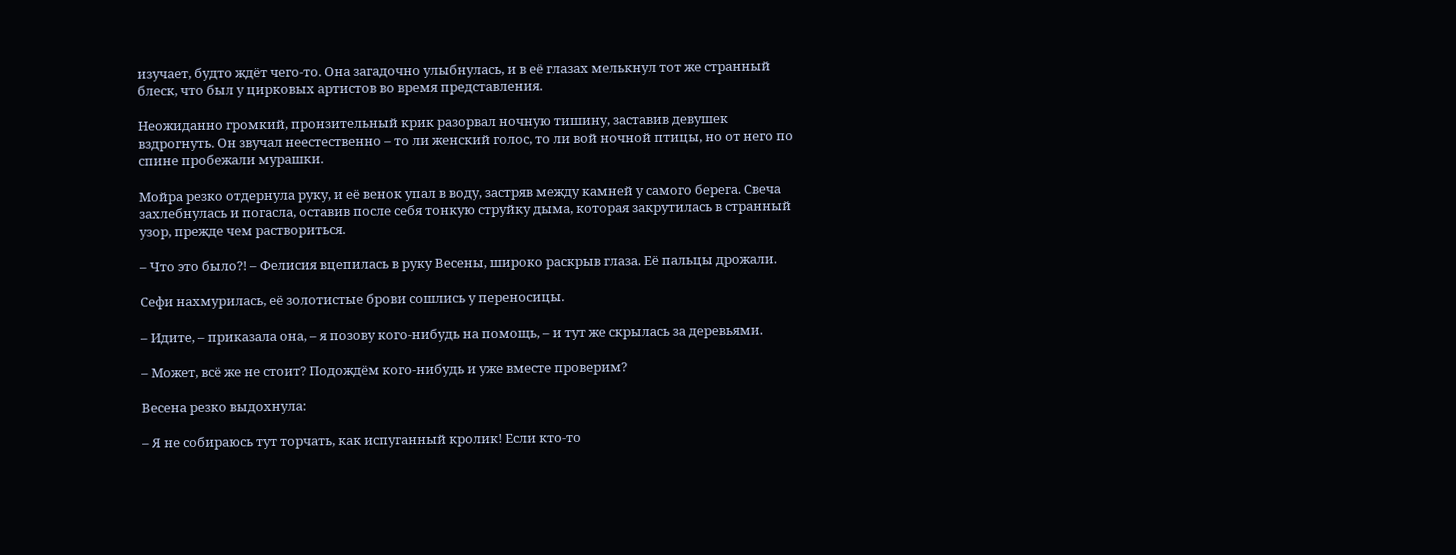изучает, будто ждёт чего-то. Она загадочно улыбнулась, и в её глазах мелькнул тот же странный блеск, что был у цирковых артистов во время представления.

Неожиданно громкий, пронзительный крик разорвал ночную тишину, заставив девушек вздрогнуть. Он звучал неестественно – то ли женский голос, то ли вой ночной птицы, но от него по спине пробежали мурашки.

Мойра резко отдернула руку, и её венок упал в воду, застряв между камней у самого берега. Свеча захлебнулась и погасла, оставив после себя тонкую струйку дыма, которая закрутилась в странный узор, прежде чем раствориться.

– Что это было?! – Фелисия вцепилась в руку Весены, широко раскрыв глаза. Её пальцы дрожали.

Сефи нахмурилась, её золотистые брови сошлись у переносицы.

– Идите, – приказала она, – я позову кого-нибудь на помощь, – и тут же скрылась за деревьями.

– Может, всё же не стоит? Подождём кого-нибудь и уже вместе проверим?

Весена резко выдохнула:

– Я не собираюсь тут торчать, как испуганный кролик! Если кто-то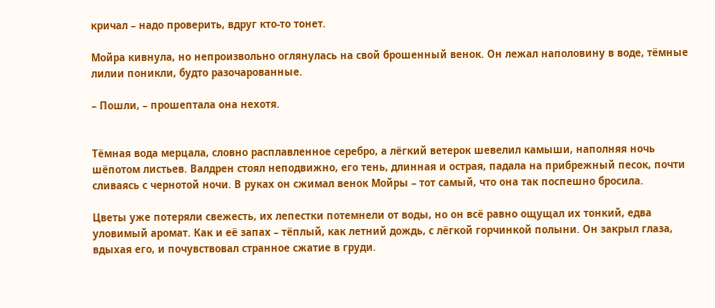кричал – надо проверить, вдруг кто-то тонет.

Мойра кивнула, но непроизвольно оглянулась на свой брошенный венок. Он лежал наполовину в воде, тёмные лилии поникли, будто разочарованные.

– Пошли, – прошептала она нехотя.


Тёмная вода мерцала, словно расплавленное серебро, а лёгкий ветерок шевелил камыши, наполняя ночь шёпотом листьев. Валдрен стоял неподвижно, его тень, длинная и острая, падала на прибрежный песок, почти сливаясь с чернотой ночи. В руках он сжимал венок Мойры – тот самый, что она так поспешно бросила.

Цветы уже потеряли свежесть, их лепестки потемнели от воды, но он всё равно ощущал их тонкий, едва уловимый аромат. Как и её запах – тёплый, как летний дождь, с лёгкой горчинкой полыни. Он закрыл глаза, вдыхая его, и почувствовал странное сжатие в груди.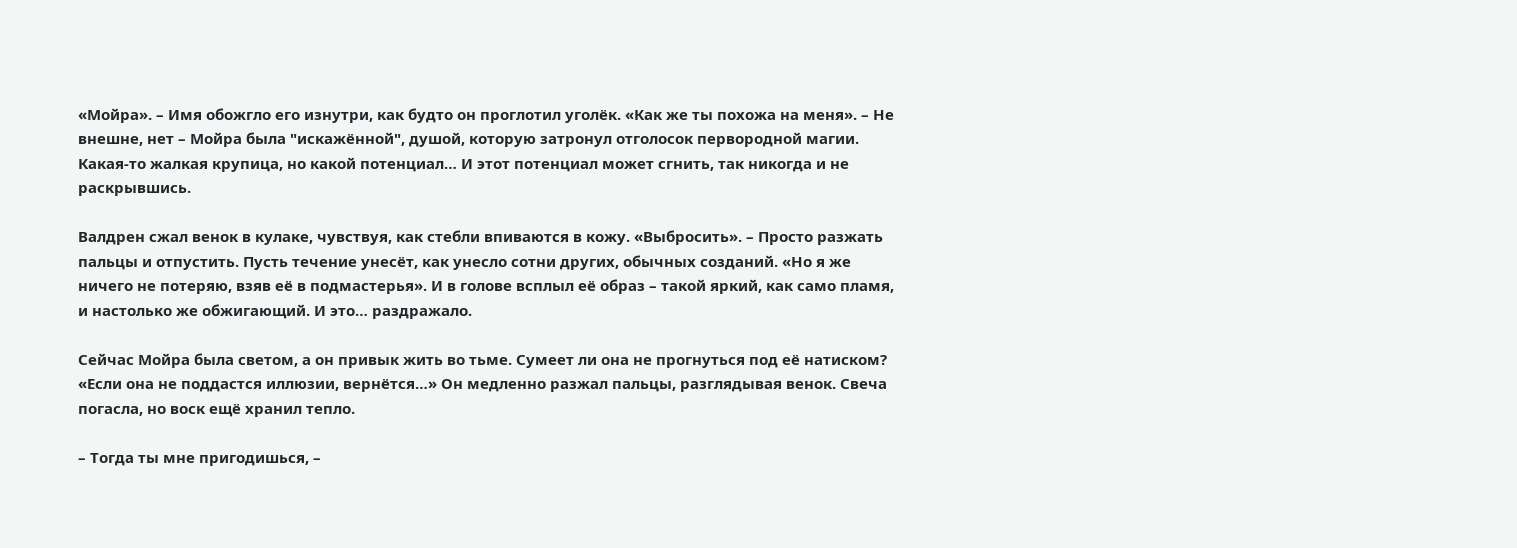«Мойра». – Имя обожгло его изнутри, как будто он проглотил уголёк. «Как же ты похожа на меня». – Не внешне, нет – Мойра была "искажённой", душой, которую затронул отголосок первородной магии. Какая-то жалкая крупица, но какой потенциал… И этот потенциал может сгнить, так никогда и не раскрывшись.

Валдрен сжал венок в кулаке, чувствуя, как стебли впиваются в кожу. «Выбросить». – Просто разжать пальцы и отпустить. Пусть течение унесёт, как унесло сотни других, обычных созданий. «Но я же ничего не потеряю, взяв её в подмастерья». И в голове всплыл её образ – такой яркий, как само пламя, и настолько же обжигающий. И это… раздражало.

Сейчас Мойра была светом, а он привык жить во тьме. Сумеет ли она не прогнуться под её натиском? «Если она не поддастся иллюзии, вернётся…» Он медленно разжал пальцы, разглядывая венок. Свеча погасла, но воск ещё хранил тепло.

– Тогда ты мне пригодишься, –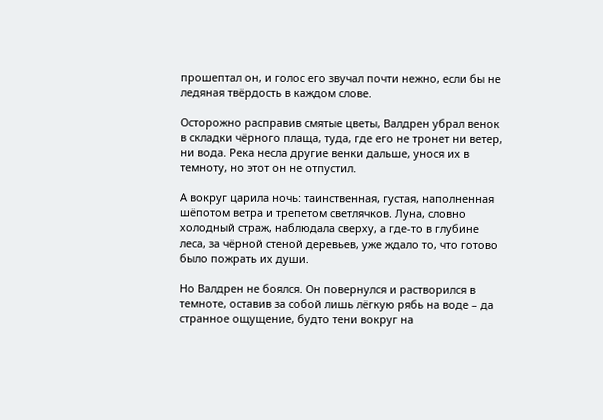прошептал он, и голос его звучал почти нежно, если бы не ледяная твёрдость в каждом слове.

Осторожно расправив смятые цветы, Валдрен убрал венок в складки чёрного плаща, туда, где его не тронет ни ветер, ни вода. Река несла другие венки дальше, унося их в темноту, но этот он не отпустил.

А вокруг царила ночь: таинственная, густая, наполненная шёпотом ветра и трепетом светлячков. Луна, словно холодный страж, наблюдала сверху, а где-то в глубине леса, за чёрной стеной деревьев, уже ждало то, что готово было пожрать их души.

Но Валдрен не боялся. Он повернулся и растворился в темноте, оставив за собой лишь лёгкую рябь на воде – да странное ощущение, будто тени вокруг на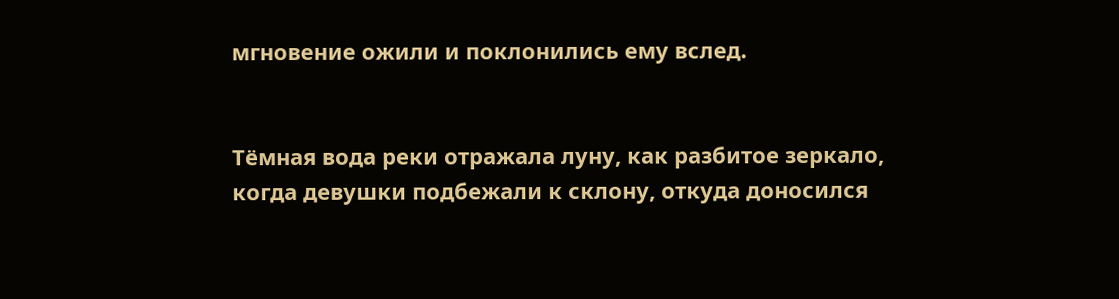мгновение ожили и поклонились ему вслед.


Тёмная вода реки отражала луну, как разбитое зеркало, когда девушки подбежали к склону, откуда доносился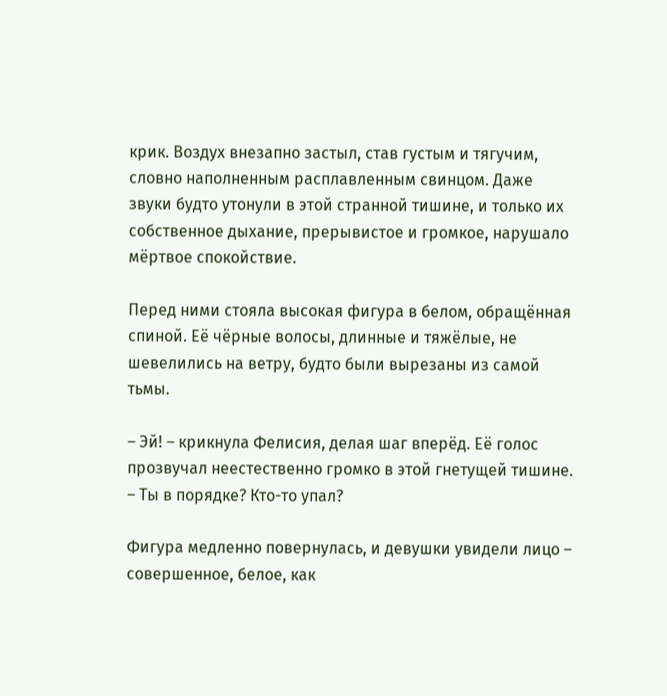крик. Воздух внезапно застыл, став густым и тягучим, словно наполненным расплавленным свинцом. Даже звуки будто утонули в этой странной тишине, и только их собственное дыхание, прерывистое и громкое, нарушало мёртвое спокойствие.

Перед ними стояла высокая фигура в белом, обращённая спиной. Её чёрные волосы, длинные и тяжёлые, не шевелились на ветру, будто были вырезаны из самой тьмы.

– Эй! – крикнула Фелисия, делая шаг вперёд. Её голос прозвучал неестественно громко в этой гнетущей тишине. – Ты в порядке? Кто-то упал?

Фигура медленно повернулась, и девушки увидели лицо – совершенное, белое, как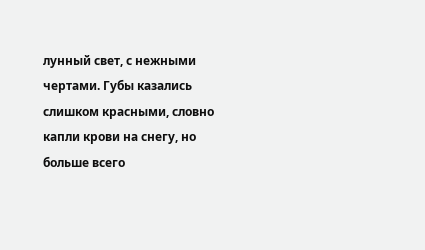лунный свет, с нежными чертами. Губы казались слишком красными, словно капли крови на снегу, но больше всего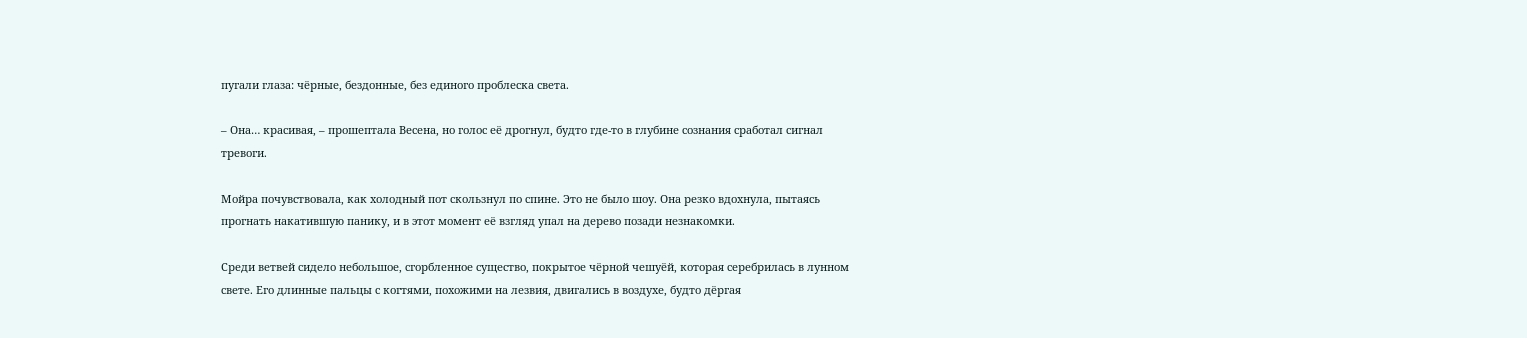пугали глаза: чёрные, бездонные, без единого проблеска света.

– Она… красивая, – прошептала Весена, но голос её дрогнул, будто где-то в глубине сознания сработал сигнал тревоги.

Мойра почувствовала, как холодный пот скользнул по спине. Это не было шоу. Она резко вдохнула, пытаясь прогнать накатившую панику, и в этот момент её взгляд упал на дерево позади незнакомки.

Среди ветвей сидело небольшое, сгорбленное существо, покрытое чёрной чешуёй, которая серебрилась в лунном свете. Его длинные пальцы с когтями, похожими на лезвия, двигались в воздухе, будто дёргая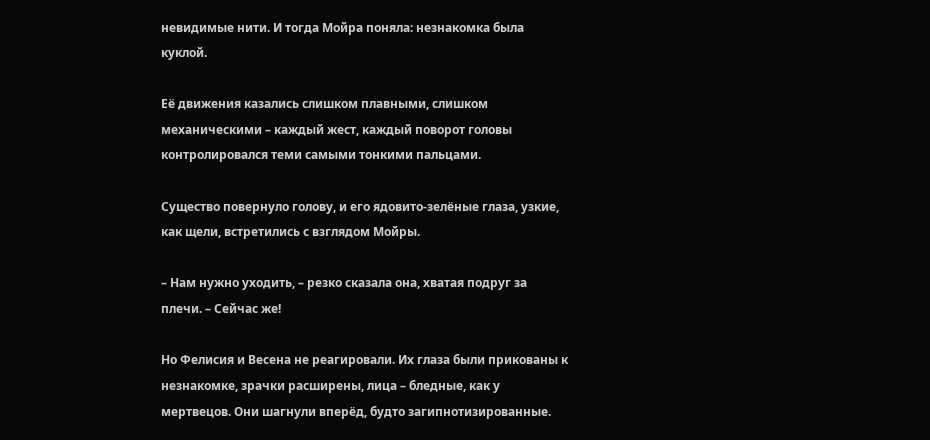невидимые нити. И тогда Мойра поняла: незнакомка была куклой.

Её движения казались слишком плавными, слишком механическими – каждый жест, каждый поворот головы контролировался теми самыми тонкими пальцами.

Существо повернуло голову, и его ядовито-зелёные глаза, узкие, как щели, встретились с взглядом Мойры.

– Нам нужно уходить, – резко сказала она, хватая подруг за плечи. – Сейчас же!

Но Фелисия и Весена не реагировали. Их глаза были прикованы к незнакомке, зрачки расширены, лица – бледные, как у мертвецов. Они шагнули вперёд, будто загипнотизированные.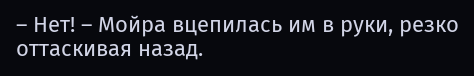– Нет! – Мойра вцепилась им в руки, резко оттаскивая назад.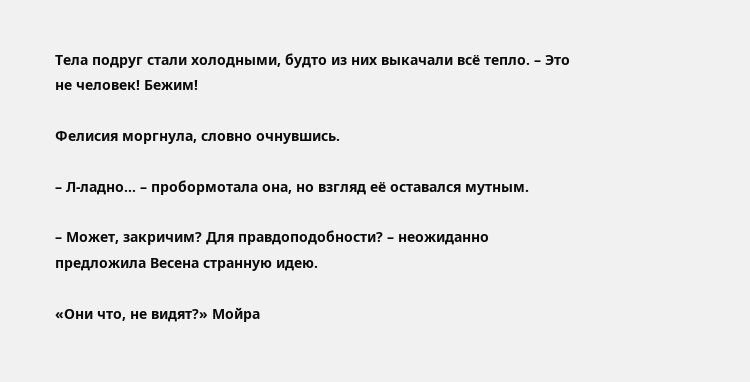Тела подруг стали холодными, будто из них выкачали всё тепло. – Это не человек! Бежим!

Фелисия моргнула, словно очнувшись.

– Л-ладно… – пробормотала она, но взгляд её оставался мутным.

– Может, закричим? Для правдоподобности? – неожиданно предложила Весена странную идею.

«Они что, не видят?» Мойра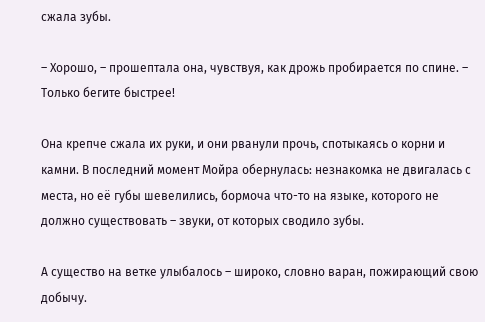сжала зубы.

– Хорошо, – прошептала она, чувствуя, как дрожь пробирается по спине. – Только бегите быстрее!

Она крепче сжала их руки, и они рванули прочь, спотыкаясь о корни и камни. В последний момент Мойра обернулась: незнакомка не двигалась с места, но её губы шевелились, бормоча что-то на языке, которого не должно существовать – звуки, от которых сводило зубы.

А существо на ветке улыбалось – широко, словно варан, пожирающий свою добычу.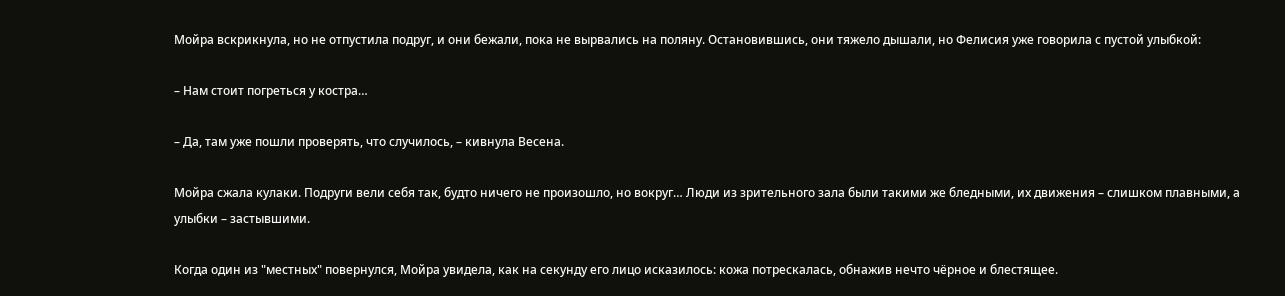Мойра вскрикнула, но не отпустила подруг, и они бежали, пока не вырвались на поляну. Остановившись, они тяжело дышали, но Фелисия уже говорила с пустой улыбкой:

– Нам стоит погреться у костра…

– Да, там уже пошли проверять, что случилось, – кивнула Весена.

Мойра сжала кулаки. Подруги вели себя так, будто ничего не произошло, но вокруг… Люди из зрительного зала были такими же бледными, их движения – слишком плавными, а улыбки – застывшими.

Когда один из "местных" повернулся, Мойра увидела, как на секунду его лицо исказилось: кожа потрескалась, обнажив нечто чёрное и блестящее.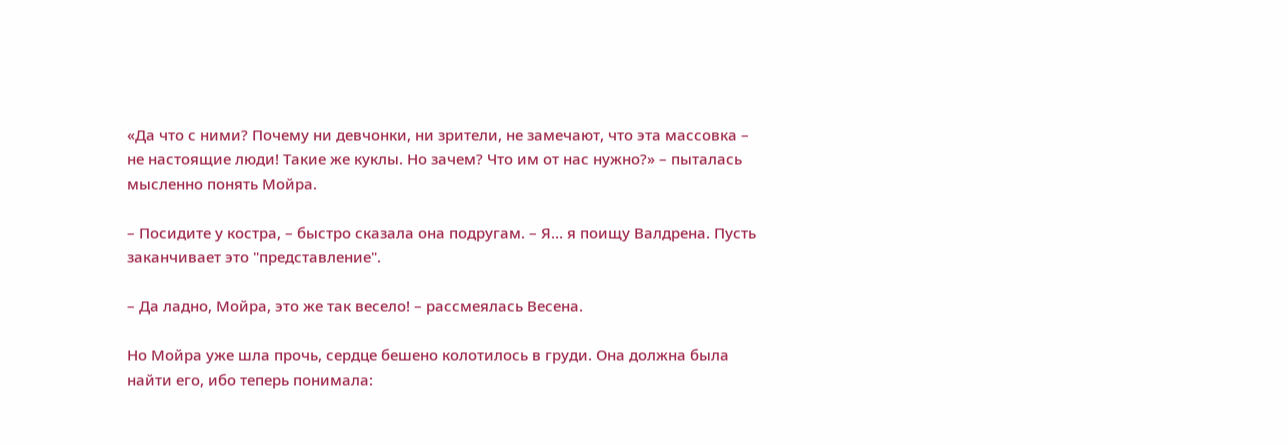«Да что с ними? Почему ни девчонки, ни зрители, не замечают, что эта массовка – не настоящие люди! Такие же куклы. Но зачем? Что им от нас нужно?» – пыталась мысленно понять Мойра.

– Посидите у костра, – быстро сказала она подругам. – Я… я поищу Валдрена. Пусть заканчивает это "представление".

– Да ладно, Мойра, это же так весело! – рассмеялась Весена.

Но Мойра уже шла прочь, сердце бешено колотилось в груди. Она должна была найти его, ибо теперь понимала: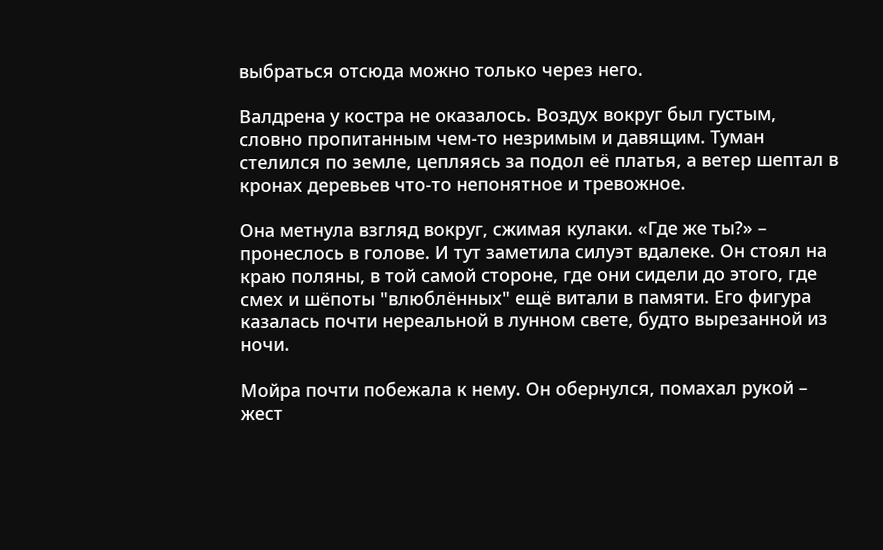выбраться отсюда можно только через него.

Валдрена у костра не оказалось. Воздух вокруг был густым, словно пропитанным чем-то незримым и давящим. Туман стелился по земле, цепляясь за подол её платья, а ветер шептал в кронах деревьев что-то непонятное и тревожное.

Она метнула взгляд вокруг, сжимая кулаки. «Где же ты?» – пронеслось в голове. И тут заметила силуэт вдалеке. Он стоял на краю поляны, в той самой стороне, где они сидели до этого, где смех и шёпоты "влюблённых" ещё витали в памяти. Его фигура казалась почти нереальной в лунном свете, будто вырезанной из ночи.

Мойра почти побежала к нему. Он обернулся, помахал рукой – жест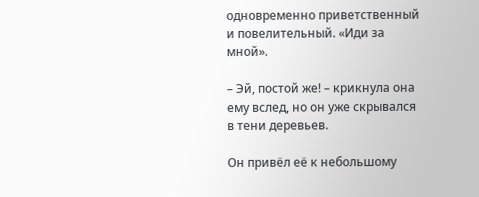одновременно приветственный и повелительный. «Иди за мной».

– Эй, постой же! – крикнула она ему вслед, но он уже скрывался в тени деревьев.

Он привёл её к небольшому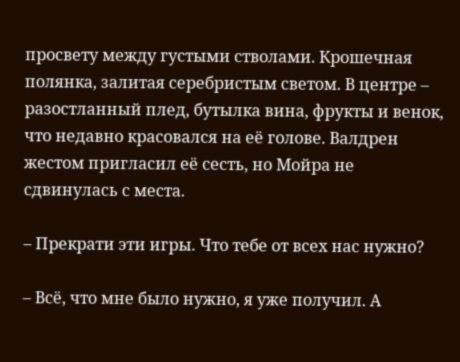просвету между густыми стволами. Крошечная полянка, залитая серебристым светом. В центре – разостланный плед, бутылка вина, фрукты и венок, что недавно красовался на её голове. Валдрен жестом пригласил её сесть, но Мойра не сдвинулась с места.

– Прекрати эти игры. Что тебе от всех нас нужно?

– Всё, что мне было нужно, я уже получил. А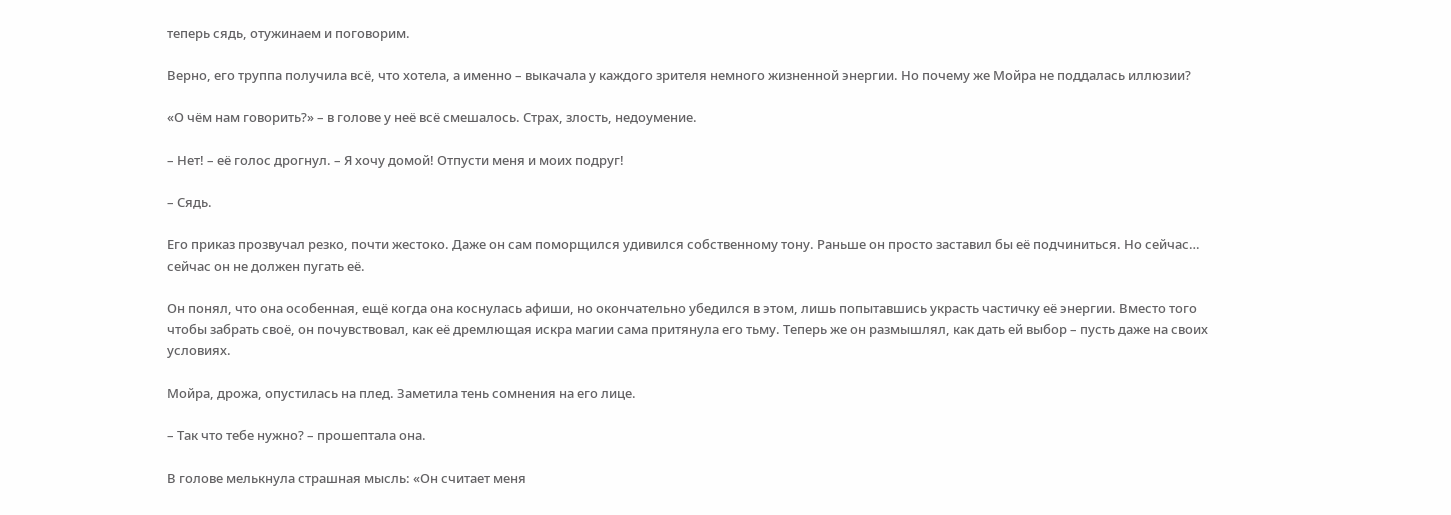теперь сядь, отужинаем и поговорим.

Верно, его труппа получила всё, что хотела, а именно – выкачала у каждого зрителя немного жизненной энергии. Но почему же Мойра не поддалась иллюзии?

«О чём нам говорить?» – в голове у неё всё смешалось. Страх, злость, недоумение.

– Нет! – её голос дрогнул. – Я хочу домой! Отпусти меня и моих подруг!

– Сядь.

Его приказ прозвучал резко, почти жестоко. Даже он сам поморщился удивился собственному тону. Раньше он просто заставил бы её подчиниться. Но сейчас… сейчас он не должен пугать её.

Он понял, что она особенная, ещё когда она коснулась афиши, но окончательно убедился в этом, лишь попытавшись украсть частичку её энергии. Вместо того чтобы забрать своё, он почувствовал, как её дремлющая искра магии сама притянула его тьму. Теперь же он размышлял, как дать ей выбор – пусть даже на своих условиях.

Мойра, дрожа, опустилась на плед. Заметила тень сомнения на его лице.

– Так что тебе нужно? – прошептала она.

В голове мелькнула страшная мысль: «Он считает меня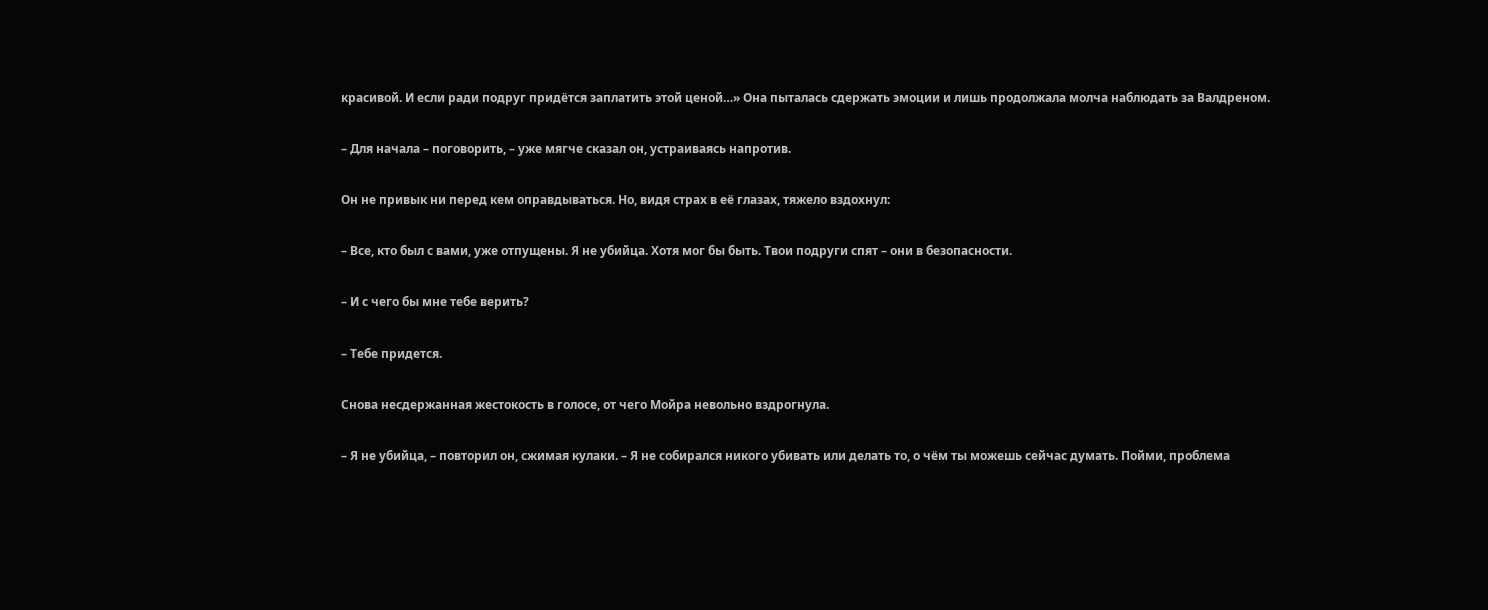красивой. И если ради подруг придётся заплатить этой ценой…» Она пыталась сдержать эмоции и лишь продолжала молча наблюдать за Валдреном.

– Для начала – поговорить, – уже мягче сказал он, устраиваясь напротив.

Он не привык ни перед кем оправдываться. Но, видя страх в её глазах, тяжело вздохнул:

– Все, кто был с вами, уже отпущены. Я не убийца. Хотя мог бы быть. Твои подруги спят – они в безопасности.

– И с чего бы мне тебе верить?

– Тебе придется.

Снова несдержанная жестокость в голосе, от чего Мойра невольно вздрогнула.

– Я не убийца, – повторил он, сжимая кулаки. – Я не собирался никого убивать или делать то, о чём ты можешь сейчас думать. Пойми, проблема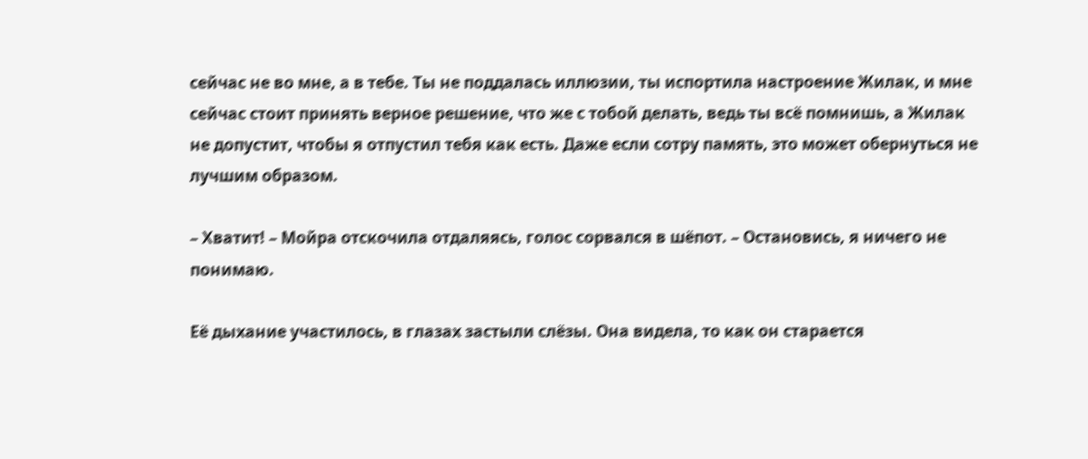сейчас не во мне, а в тебе. Ты не поддалась иллюзии, ты испортила настроение Жилак, и мне сейчас стоит принять верное решение, что же с тобой делать, ведь ты всё помнишь, а Жилак не допустит, чтобы я отпустил тебя как есть. Даже если сотру память, это может обернуться не лучшим образом.

– Хватит! – Мойра отскочила отдаляясь, голос сорвался в шёпот. – Остановись, я ничего не понимаю.

Её дыхание участилось, в глазах застыли слёзы. Она видела, то как он старается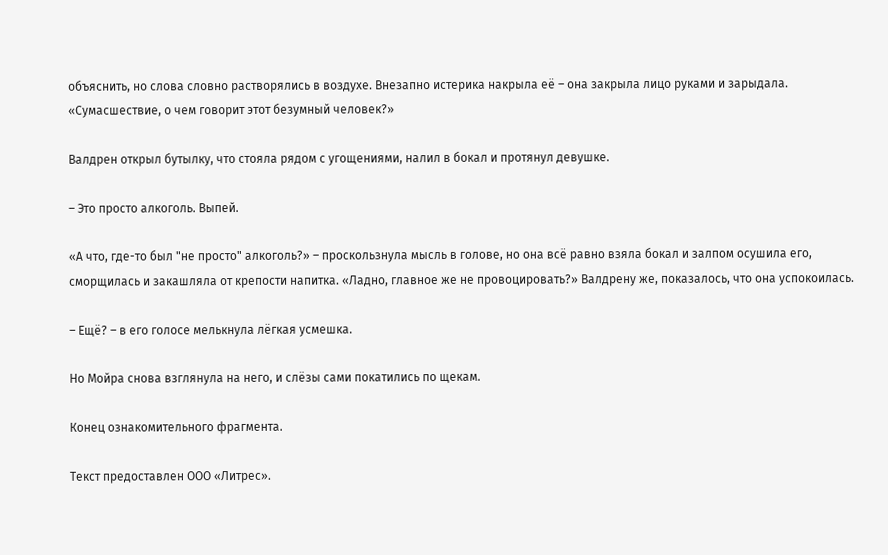объяснить, но слова словно растворялись в воздухе. Внезапно истерика накрыла её – она закрыла лицо руками и зарыдала. «Сумасшествие, о чем говорит этот безумный человек?»

Валдрен открыл бутылку, что стояла рядом с угощениями, налил в бокал и протянул девушке.

– Это просто алкоголь. Выпей.

«А что, где-то был "не просто" алкоголь?» – проскользнула мысль в голове, но она всё равно взяла бокал и залпом осушила его, сморщилась и закашляла от крепости напитка. «Ладно, главное же не провоцировать?» Валдрену же, показалось, что она успокоилась.

– Ещё? – в его голосе мелькнула лёгкая усмешка.

Но Мойра снова взглянула на него, и слёзы сами покатились по щекам.

Конец ознакомительного фрагмента.

Текст предоставлен ООО «Литрес».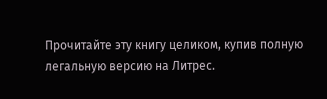Прочитайте эту книгу целиком, купив полную легальную версию на Литрес.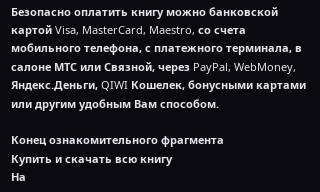Безопасно оплатить книгу можно банковской картой Visa, MasterCard, Maestro, со счета мобильного телефона, с платежного терминала, в салоне МТС или Связной, через PayPal, WebMoney, Яндекс.Деньги, QIWI Кошелек, бонусными картами или другим удобным Вам способом.

Конец ознакомительного фрагмента
Купить и скачать всю книгу
На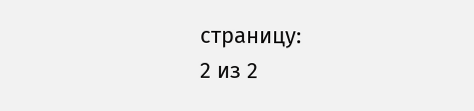страницу:
2 из 2